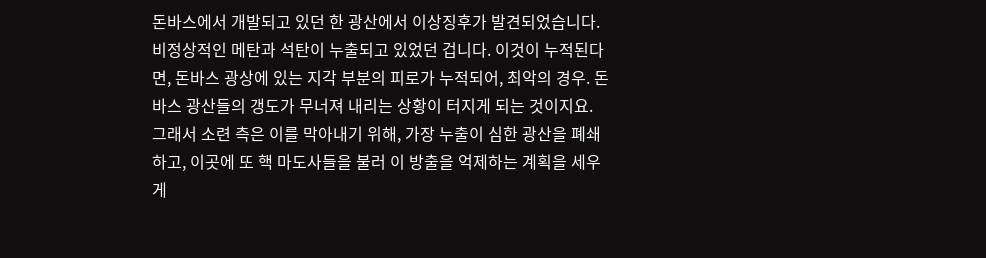돈바스에서 개발되고 있던 한 광산에서 이상징후가 발견되었습니다.
비정상적인 메탄과 석탄이 누출되고 있었던 겁니다. 이것이 누적된다면, 돈바스 광상에 있는 지각 부분의 피로가 누적되어, 최악의 경우. 돈바스 광산들의 갱도가 무너져 내리는 상황이 터지게 되는 것이지요.
그래서 소련 측은 이를 막아내기 위해, 가장 누출이 심한 광산을 폐쇄하고, 이곳에 또 핵 마도사들을 불러 이 방출을 억제하는 계획을 세우게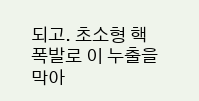되고. 초소형 핵폭발로 이 누출을 막아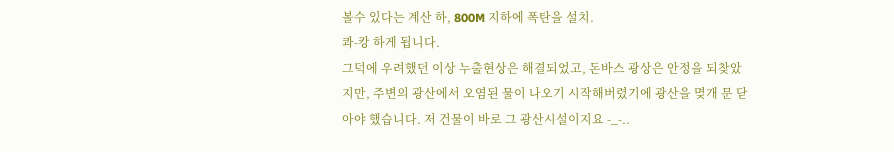볼수 있다는 계산 하, 800M 지하에 폭탄을 설치.
콰-캉 하게 됩니다.
그덕에 우려했던 이상 누출현상은 해결되었고, 돈바스 광상은 안정을 되찾았지만, 주변의 광산에서 오염된 물이 나오기 시작해버렸기에 광산을 몆개 문 닫아야 했습니다. 저 건물이 바로 그 광산시설이지요 -_-..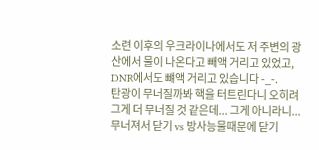소련 이후의 우크라이나에서도 저 주변의 광산에서 물이 나온다고 빼액 거리고 있었고, DNR에서도 뺴액 거리고 있습니다 -_-.
탄광이 무너질까봐 핵을 터트린다니 오히려 그게 더 무너질 것 같은데... 그게 아니라니...
무너져서 닫기 vs 방사능물때문에 닫기